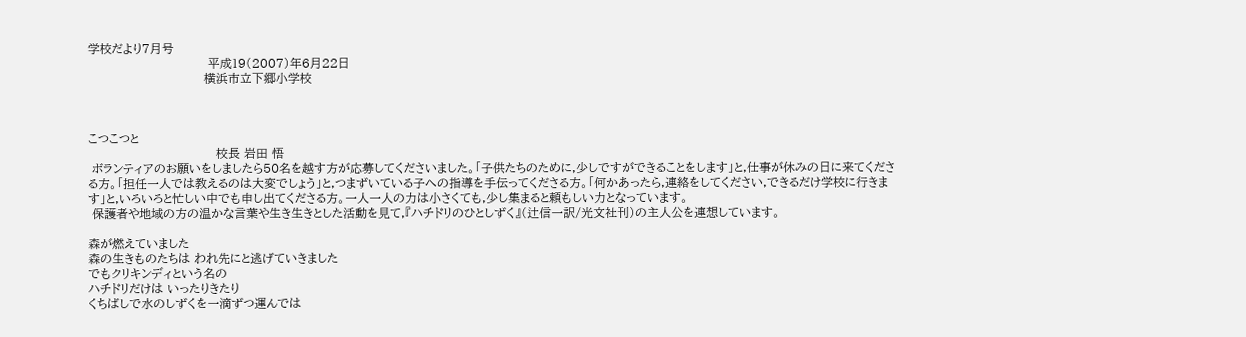学校だより7月号
                              平成19(2007)年6月22日
                             横浜市立下郷小学校



こつこつと
                                校長 岩田 悟
 ボランティアのお願いをしましたら50名を越す方が応募してくださいました。「子供たちのために,少しですができることをします」と,仕事が休みの日に来てくださる方。「担任一人では教えるのは大変でしょう」と,つまずいている子への指導を手伝ってくださる方。「何かあったら,連絡をしてください,できるだけ学校に行きます」と,いろいろと忙しい中でも申し出てくださる方。一人一人の力は小さくても,少し集まると頼もしい力となっています。
 保護者や地域の方の温かな言葉や生き生きとした活動を見て,『ハチドリのひとしずく』(辻信一訳/光文社刊)の主人公を連想しています。

森が燃えていました
森の生きものたちは われ先にと逃げていきました
でもクリキンディという名の
ハチドリだけは いったりきたり
くちばしで水のしずくを一滴ずつ運んでは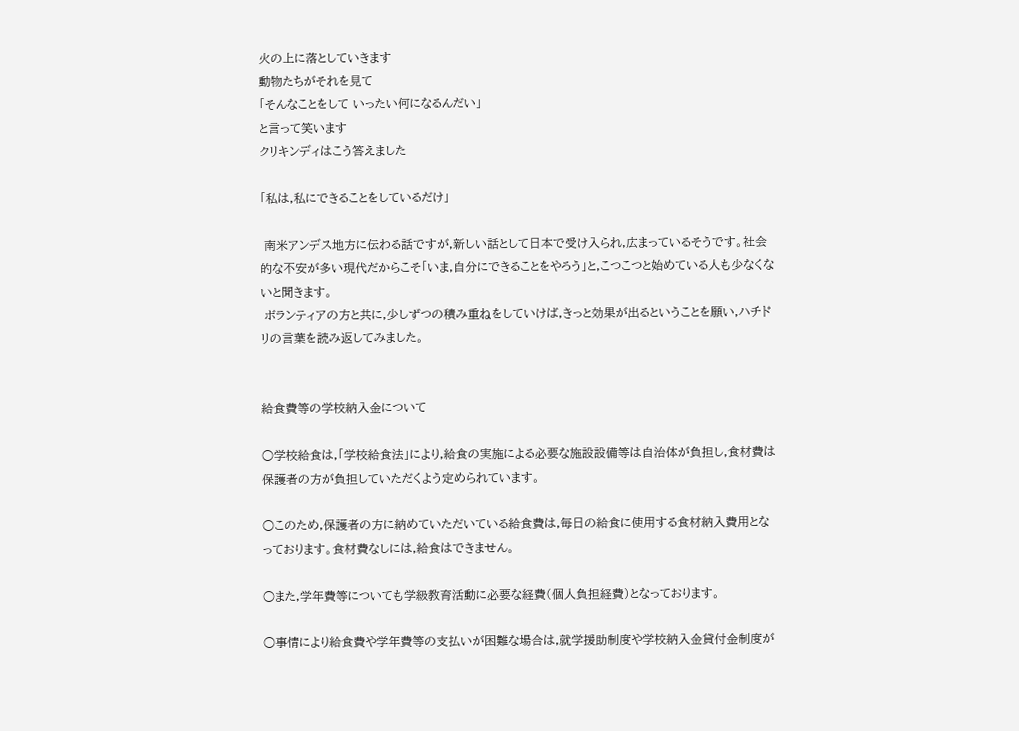火の上に落としていきます
動物たちがそれを見て
「そんなことをして いったい何になるんだい」
と言って笑います
クリキンディはこう答えました

「私は,私にできることをしているだけ」

 南米アンデス地方に伝わる話ですが,新しい話として日本で受け入られ,広まっているそうです。社会的な不安が多い現代だからこそ「いま,自分にできることをやろう」と,こつこつと始めている人も少なくないと聞きます。
 ボランティアの方と共に,少しずつの積み重ねをしていけば,きっと効果が出るということを願い,ハチドリの言葉を読み返してみました。


給食費等の学校納入金について

○学校給食は,「学校給食法」により,給食の実施による必要な施設設備等は自治体が負担し,食材費は保護者の方が負担していただくよう定められています。

○このため,保護者の方に納めていただいている給食費は,毎日の給食に使用する食材納入費用となっております。食材費なしには,給食はできません。

○また,学年費等についても学級教育活動に必要な経費(個人負担経費)となっております。

○事情により給食費や学年費等の支払いが困難な場合は,就学援助制度や学校納入金貸付金制度が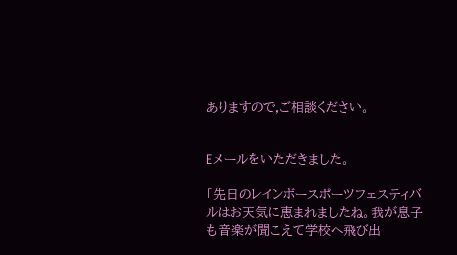ありますので,ご相談ください。


Eメールをいただきました。

「先日のレインボースポーツフェスティバルはお天気に恵まれましたね。我が息子も音楽が聞こえて学校へ飛び出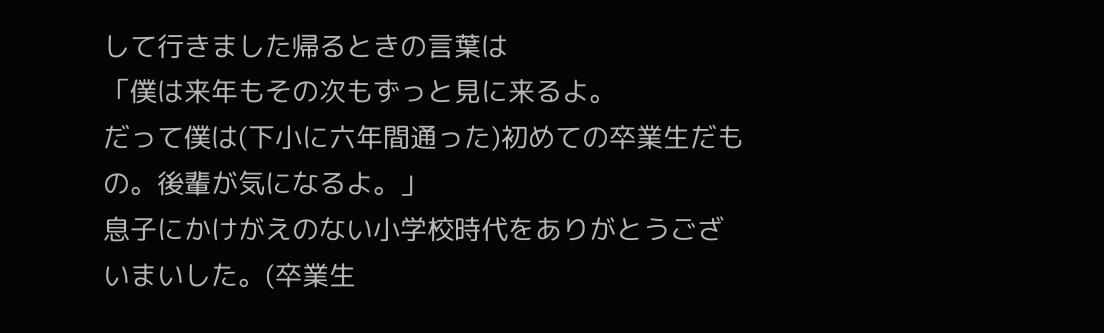して行きました帰るときの言葉は
「僕は来年もその次もずっと見に来るよ。
だって僕は(下小に六年間通った)初めての卒業生だもの。後輩が気になるよ。」
息子にかけがえのない小学校時代をありがとうございまいした。(卒業生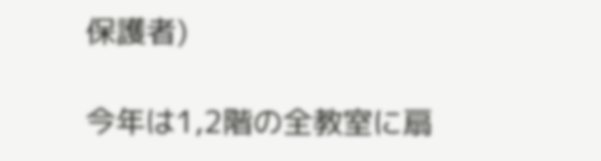保護者)

今年は1,2階の全教室に扇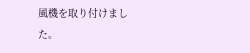風機を取り付けました。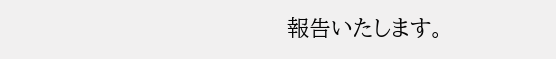報告いたします。